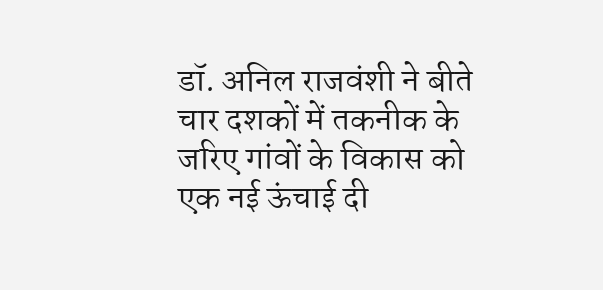डॉ. अनिल राजवंशी ने बीते चार दशकों में तकनीक के जरिए गांवों के विकास को एक नई ऊंचाई दी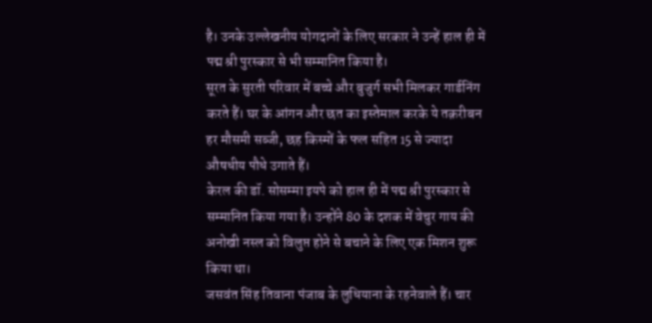है। उनके उल्लेखनीय योगदानों के लिए सरकार ने उन्हें हाल ही में पद्म श्री पुरस्कार से भी सम्मानित किया है।
सूरत के सुरती परिवार में बच्चे और बुजुर्ग सभी मिलकर गार्डनिंग करते हैं। घर के आंगन और छत का इस्तेमाल करके ये तक़रीबन हर मौसमी सब्जी, छह किस्मों के फल सहित 15 से ज्यादा औषधीय पौधे उगाते हैं।
केरल की डॉ. सोसम्मा इयपे को हाल ही में पद्म श्री पुरस्कार से सम्मानित किया गया है। उन्होंने 80 के दशक में वेचुर गाय की अनोखी नस्ल को विलुप्त होने से बचाने के लिए एक मिशन शुरू किया था।
जसवंत सिंह तिवाना पंजाब के लुधियाना के रहनेवाले हैं। चार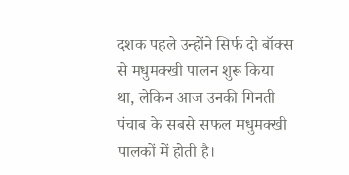दशक पहले उन्होंने सिर्फ दो बॉक्स से मधुमक्खी पालन शुरू किया था, लेकिन आज उनकी गिनती पंचाब के सबसे सफल मधुमक्खी पालकों में होती है।